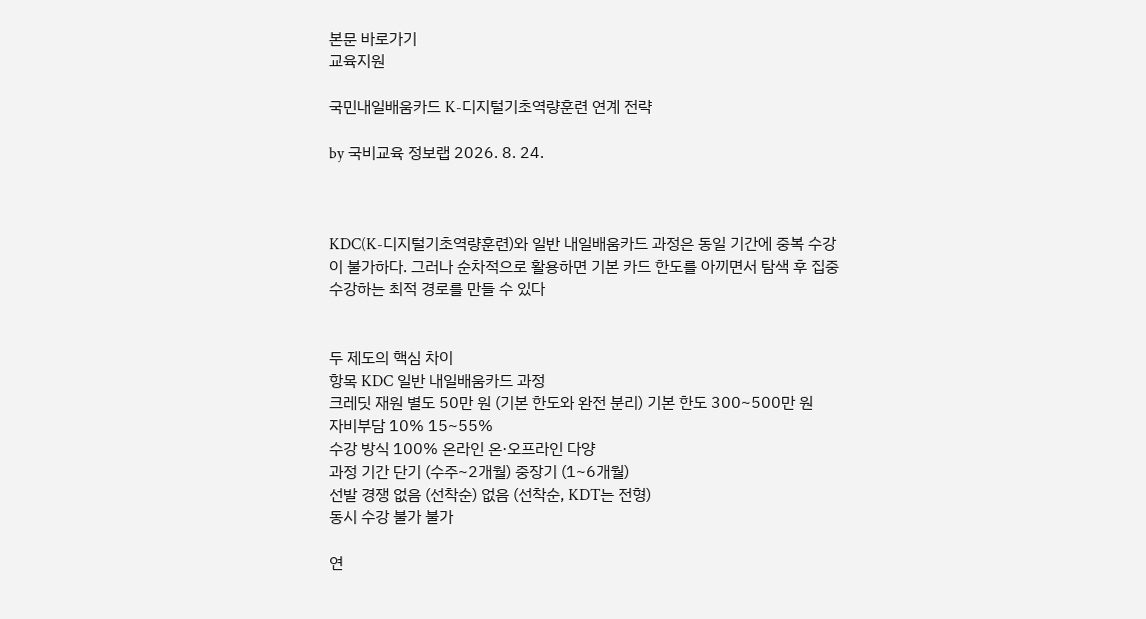본문 바로가기
교육지원

국민내일배움카드 K-디지털기초역량훈련 연계 전략

by 국비교육 정보랩 2026. 8. 24.



KDC(K-디지털기초역량훈련)와 일반 내일배움카드 과정은 동일 기간에 중복 수강이 불가하다. 그러나 순차적으로 활용하면 기본 카드 한도를 아끼면서 탐색 후 집중 수강하는 최적 경로를 만들 수 있다


두 제도의 핵심 차이
항목 KDC 일반 내일배움카드 과정
크레딧 재원 별도 50만 원 (기본 한도와 완전 분리) 기본 한도 300~500만 원
자비부담 10% 15~55%
수강 방식 100% 온라인 온·오프라인 다양
과정 기간 단기 (수주~2개월) 중장기 (1~6개월)
선발 경쟁 없음 (선착순) 없음 (선착순, KDT는 전형)
동시 수강 불가 불가

연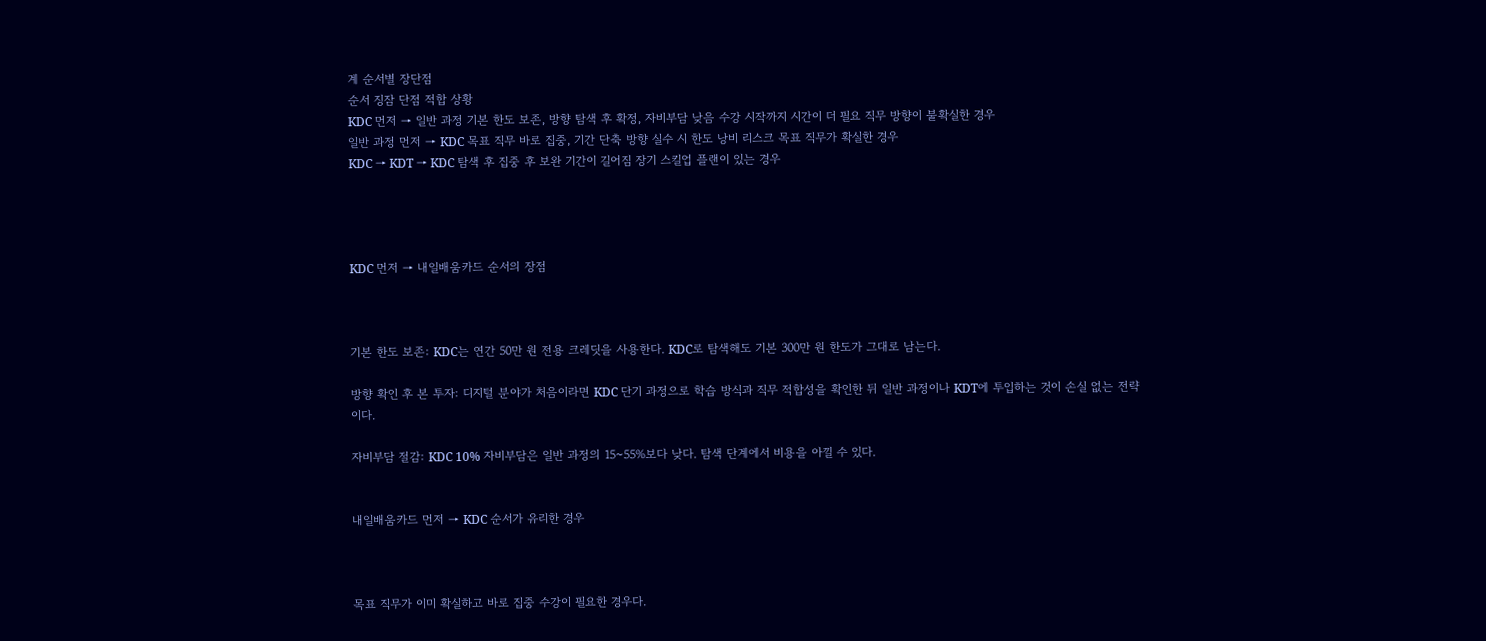계 순서별 장단점
순서 징잠 단점 적합 상황
KDC 먼저 → 일반 과정 기본 한도 보존, 방향 탐색 후 확정, 자비부담 낮음 수강 시작까지 시간이 더 필요 직무 방향이 불확실한 경우
일반 과정 먼저 → KDC 목표 직무 바로 집중, 기간 단축 방향 실수 시 한도 낭비 리스크 목표 직무가 확실한 경우
KDC → KDT → KDC 탐색 후 집중 후 보완 기간이 길어짐 장기 스킬업 플랜이 있는 경우




KDC 먼저 → 내일배움카드 순서의 장점



기본 한도 보존: KDC는 연간 50만 원 전용 크레딧을 사용한다. KDC로 탐색해도 기본 300만 원 한도가 그대로 남는다.

방향 확인 후 본 투자: 디지털 분야가 처음이라면 KDC 단기 과정으로 학습 방식과 직무 적합성을 확인한 뒤 일반 과정이나 KDT에 투입하는 것이 손실 없는 전략이다.

자비부담 절감: KDC 10% 자비부담은 일반 과정의 15~55%보다 낮다. 탐색 단계에서 비용을 아낄 수 있다.


내일배움카드 먼저 → KDC 순서가 유리한 경우



목표 직무가 이미 확실하고 바로 집중 수강이 필요한 경우다.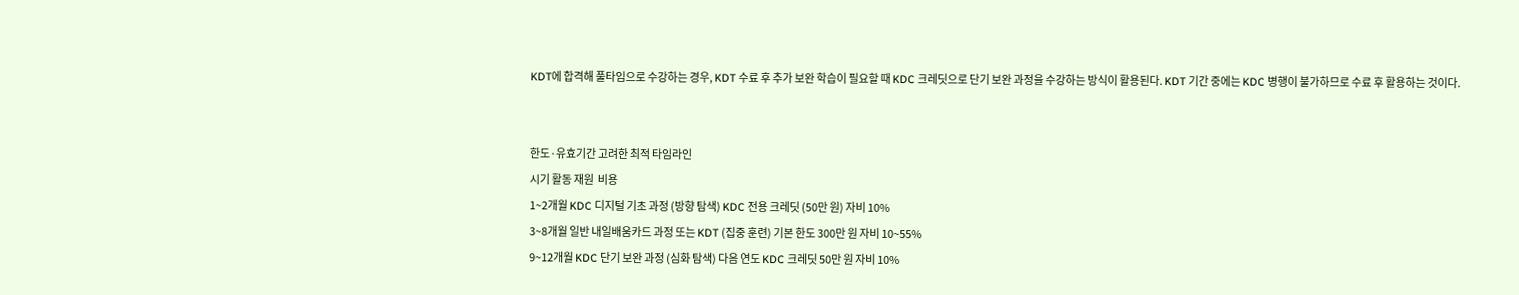KDT에 합격해 풀타임으로 수강하는 경우, KDT 수료 후 추가 보완 학습이 필요할 때 KDC 크레딧으로 단기 보완 과정을 수강하는 방식이 활용된다. KDT 기간 중에는 KDC 병행이 불가하므로 수료 후 활용하는 것이다.


한도·유효기간 고려한 최적 타임라인
시기 활동 재원  비용
1~2개월 KDC 디지털 기초 과정 (방향 탐색) KDC 전용 크레딧 (50만 원) 자비 10%
3~8개월 일반 내일배움카드 과정 또는 KDT (집중 훈련) 기본 한도 300만 원 자비 10~55%
9~12개월 KDC 단기 보완 과정 (심화 탐색) 다음 연도 KDC 크레딧 50만 원 자비 10%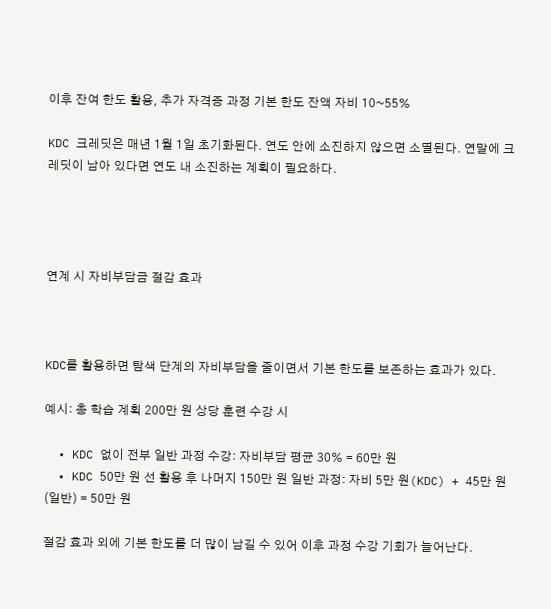이후 잔여 한도 활용, 추가 자격증 과정 기본 한도 잔액 자비 10~55%

KDC 크레딧은 매년 1월 1일 초기화된다. 연도 안에 소진하지 않으면 소멸된다. 연말에 크레딧이 남아 있다면 연도 내 소진하는 계획이 필요하다.




연계 시 자비부담금 절감 효과



KDC를 활용하면 탐색 단계의 자비부담을 줄이면서 기본 한도를 보존하는 효과가 있다.

예시: 총 학습 계획 200만 원 상당 훈련 수강 시

  • KDC 없이 전부 일반 과정 수강: 자비부담 평균 30% = 60만 원
  • KDC 50만 원 선 활용 후 나머지 150만 원 일반 과정: 자비 5만 원(KDC) + 45만 원(일반) = 50만 원

절감 효과 외에 기본 한도를 더 많이 남길 수 있어 이후 과정 수강 기회가 늘어난다.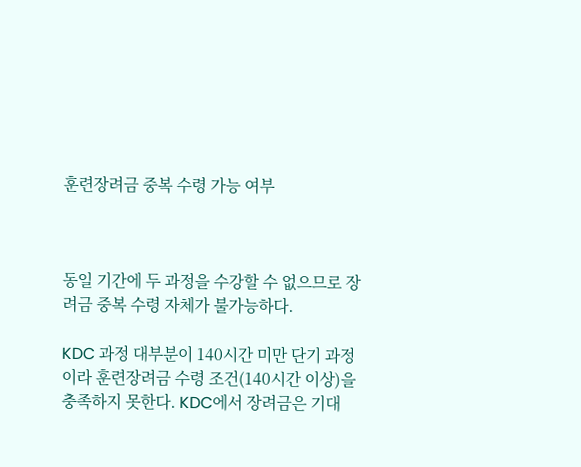훈련장려금 중복 수령 가능 여부



동일 기간에 두 과정을 수강할 수 없으므로 장려금 중복 수령 자체가 불가능하다.

KDC 과정 대부분이 140시간 미만 단기 과정이라 훈련장려금 수령 조건(140시간 이상)을 충족하지 못한다. KDC에서 장려금은 기대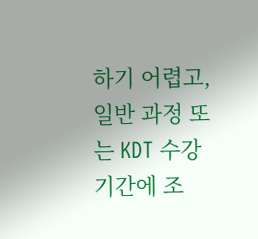하기 어렵고, 일반 과정 또는 KDT 수강 기간에 조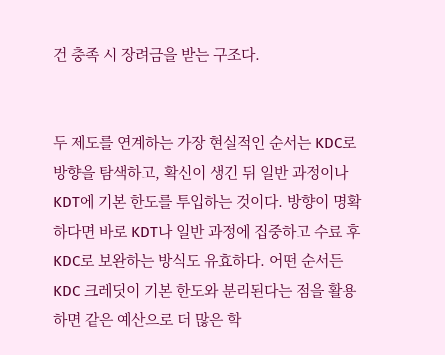건 충족 시 장려금을 받는 구조다.


두 제도를 연계하는 가장 현실적인 순서는 KDC로 방향을 탐색하고, 확신이 생긴 뒤 일반 과정이나 KDT에 기본 한도를 투입하는 것이다. 방향이 명확하다면 바로 KDT나 일반 과정에 집중하고 수료 후 KDC로 보완하는 방식도 유효하다. 어떤 순서든 KDC 크레딧이 기본 한도와 분리된다는 점을 활용하면 같은 예산으로 더 많은 학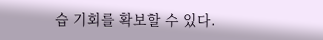습 기회를 확보할 수 있다.